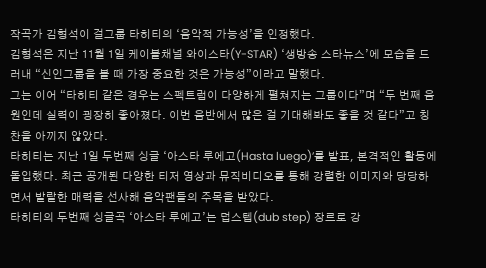작곡가 김형석이 걸그룹 타히티의 ‘음악적 가능성’을 인정했다.
김형석은 지난 11월 1일 케이블채널 와이스타(Y-STAR) ‘생방송 스타뉴스’에 모습을 드러내 “신인그룹을 볼 때 가장 중요한 것은 가능성”이라고 말했다.
그는 이어 “타히티 같은 경우는 스펙트럼이 다양하게 펼쳐지는 그룹이다”며 “두 번째 음원인데 실력이 굉장히 좋아졌다. 이번 음반에서 많은 걸 기대해봐도 좋을 것 같다”고 칭찬을 아끼지 않았다.
타히티는 지난 1일 두번째 싱글 ‘아스타 루에고(Hasta luego)’를 발표, 본격적인 활동에 돌입했다. 최근 공개된 다양한 티저 영상과 뮤직비디오를 통해 강렬한 이미지와 당당하면서 발랄한 매력을 선사해 음악팬들의 주목을 받았다.
타히티의 두번째 싱글곡 ‘아스타 루에고’는 덥스텝(dub step) 장르로 강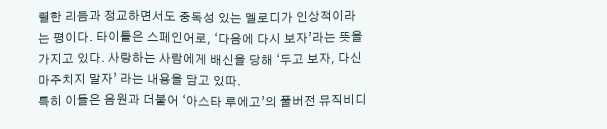렬한 리듬과 정교하면서도 중독성 있는 멜로디가 인상적이라는 평이다. 타이틀은 스페인어로, ‘다음에 다시 보자’라는 뜻을 가지고 있다. 사랑하는 사람에게 배신을 당해 ‘두고 보자, 다신 마주치지 말자’ 라는 내용을 담고 있따.
특히 이들은 음원과 더불어 ‘아스타 루에고’의 풀버전 뮤직비디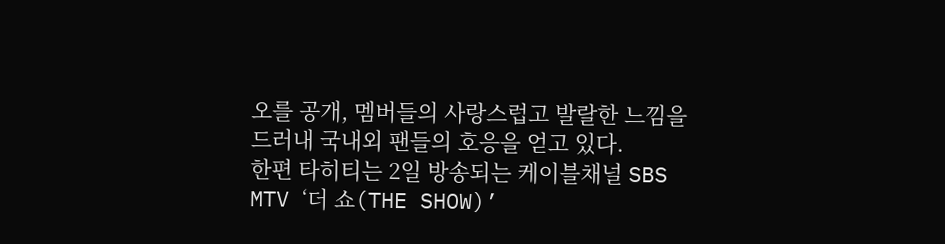오를 공개, 멤버들의 사랑스럽고 발랄한 느낌을 드러내 국내외 팬들의 호응을 얻고 있다.
한편 타히티는 2일 방송되는 케이블채널 SBS MTV ‘더 쇼(THE SHOW)’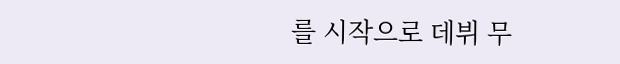를 시작으로 데뷔 무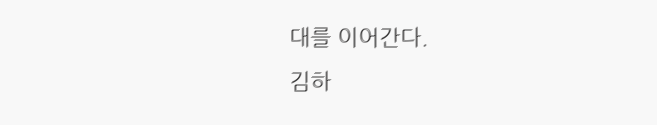대를 이어간다.
김하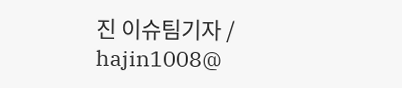진 이슈팀기자 / hajin1008@